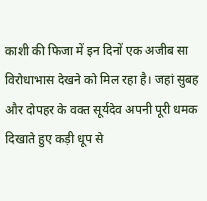काशी की फिजा में इन दिनों एक अजीब सा विरोधाभास देखने को मिल रहा है। जहां सुबह और दोपहर के वक्त सूर्यदेव अपनी पूरी धमक दिखाते हुए कड़ी धूप से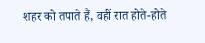शहर को तपाते हैं, वहीं रात होते-होते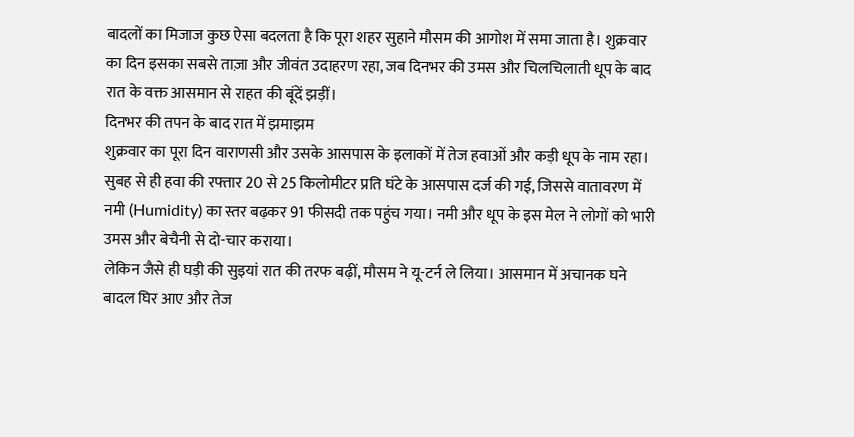बादलों का मिजाज कुछ ऐसा बदलता है कि पूरा शहर सुहाने मौसम की आगोश में समा जाता है। शुक्रवार का दिन इसका सबसे ताज़ा और जीवंत उदाहरण रहा, जब दिनभर की उमस और चिलचिलाती धूप के बाद रात के वक्त आसमान से राहत की बूंदें झड़ीं।
दिनभर की तपन के बाद रात में झमाझम
शुक्रवार का पूरा दिन वाराणसी और उसके आसपास के इलाकों में तेज हवाओं और कड़ी धूप के नाम रहा। सुबह से ही हवा की रफ्तार 20 से 25 किलोमीटर प्रति घंटे के आसपास दर्ज की गई, जिससे वातावरण में नमी (Humidity) का स्तर बढ़कर 91 फीसदी तक पहुंच गया। नमी और धूप के इस मेल ने लोगों को भारी उमस और बेचैनी से दो-चार कराया।
लेकिन जैसे ही घड़ी की सुइयां रात की तरफ बढ़ीं, मौसम ने यू-टर्न ले लिया। आसमान में अचानक घने बादल घिर आए और तेज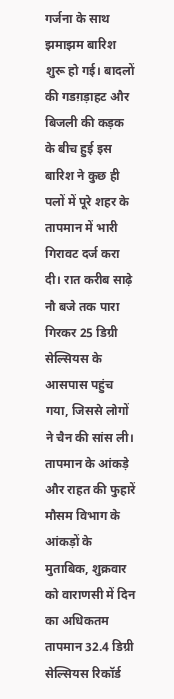गर्जना के साथ झमाझम बारिश शुरू हो गई। बादलों की गडग़ड़ाहट और बिजली की कड़क के बीच हुई इस बारिश ने कुछ ही पलों में पूरे शहर के तापमान में भारी गिरावट दर्ज करा दी। रात करीब साढ़े नौ बजे तक पारा गिरकर 25 डिग्री सेल्सियस के आसपास पहुंच गया, जिससे लोगों ने चैन की सांस ली।
तापमान के आंकड़े और राहत की फुहारें
मौसम विभाग के आंकड़ों के मुताबिक, शुक्रवार को वाराणसी में दिन का अधिकतम तापमान 32.4 डिग्री सेल्सियस रिकॉर्ड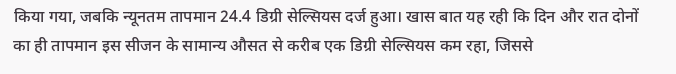किया गया, जबकि न्यूनतम तापमान 24.4 डिग्री सेल्सियस दर्ज हुआ। खास बात यह रही कि दिन और रात दोनों का ही तापमान इस सीजन के सामान्य औसत से करीब एक डिग्री सेल्सियस कम रहा, जिससे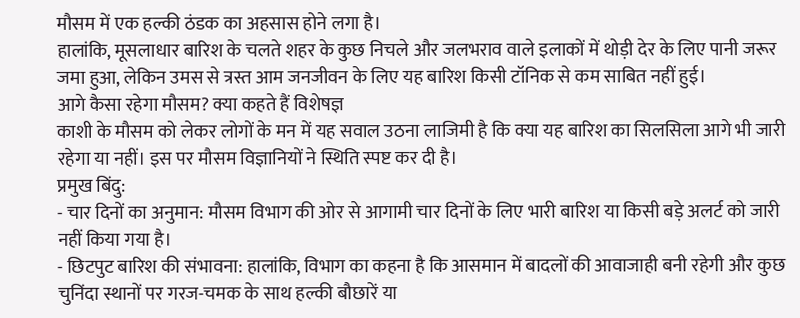मौसम में एक हल्की ठंडक का अहसास होने लगा है।
हालांकि, मूसलाधार बारिश के चलते शहर के कुछ निचले और जलभराव वाले इलाकों में थोड़ी देर के लिए पानी जरूर जमा हुआ, लेकिन उमस से त्रस्त आम जनजीवन के लिए यह बारिश किसी टॉनिक से कम साबित नहीं हुई।
आगे कैसा रहेगा मौसम? क्या कहते हैं विशेषज्ञ
काशी के मौसम को लेकर लोगों के मन में यह सवाल उठना लाजिमी है कि क्या यह बारिश का सिलसिला आगे भी जारी रहेगा या नहीं। इस पर मौसम विज्ञानियों ने स्थिति स्पष्ट कर दी है।
प्रमुख बिंदु:
- चार दिनों का अनुमान: मौसम विभाग की ओर से आगामी चार दिनों के लिए भारी बारिश या किसी बड़े अलर्ट को जारी नहीं किया गया है।
- छिटपुट बारिश की संभावना: हालांकि, विभाग का कहना है कि आसमान में बादलों की आवाजाही बनी रहेगी और कुछ चुनिंदा स्थानों पर गरज-चमक के साथ हल्की बौछारें या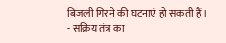बिजली गिरने की घटनाएं हो सकती हैं।
- सक्रिय तंत्र का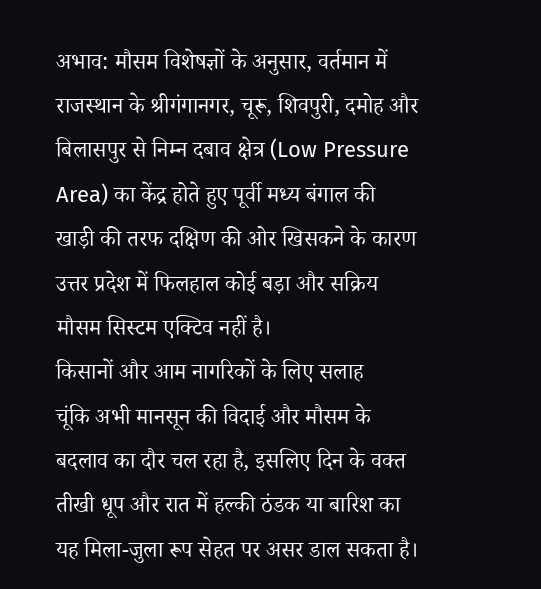अभाव: मौसम विशेषज्ञों के अनुसार, वर्तमान में राजस्थान के श्रीगंगानगर, चूरू, शिवपुरी, दमोह और बिलासपुर से निम्न दबाव क्षेत्र (Low Pressure Area) का केंद्र होते हुए पूर्वी मध्य बंगाल की खाड़ी की तरफ दक्षिण की ओर खिसकने के कारण उत्तर प्रदेश में फिलहाल कोई बड़ा और सक्रिय मौसम सिस्टम एक्टिव नहीं है।
किसानों और आम नागरिकों के लिए सलाह
चूंकि अभी मानसून की विदाई और मौसम के बदलाव का दौर चल रहा है, इसलिए दिन के वक्त तीखी धूप और रात में हल्की ठंडक या बारिश का यह मिला-जुला रूप सेहत पर असर डाल सकता है।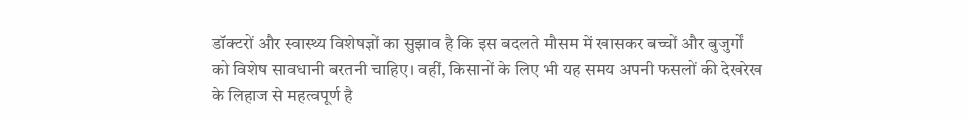डॉक्टरों और स्वास्थ्य विशेषज्ञों का सुझाव है कि इस बदलते मौसम में खासकर बच्चों और बुजुर्गों को विशेष सावधानी बरतनी चाहिए। वहीं, किसानों के लिए भी यह समय अपनी फसलों की देखरेख के लिहाज से महत्वपूर्ण है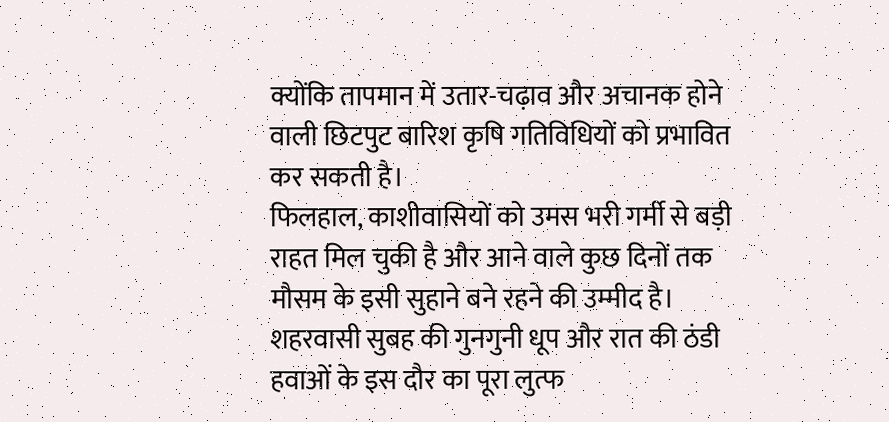क्योंकि तापमान में उतार-चढ़ाव और अचानक होने वाली छिटपुट बारिश कृषि गतिविधियों को प्रभावित कर सकती है।
फिलहाल, काशीवासियों को उमस भरी गर्मी से बड़ी राहत मिल चुकी है और आने वाले कुछ दिनों तक मौसम के इसी सुहाने बने रहने की उम्मीद है। शहरवासी सुबह की गुनगुनी धूप और रात की ठंडी हवाओं के इस दौर का पूरा लुत्फ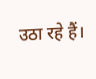उठा रहे हैं।